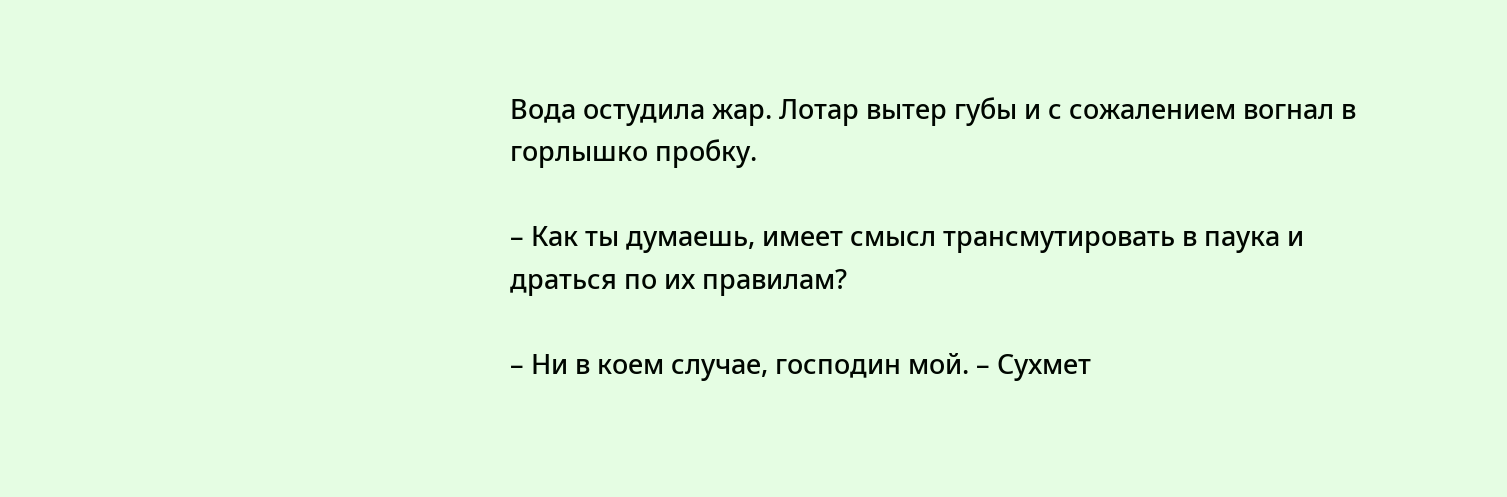Вода остудила жар. Лотар вытер губы и с сожалением вогнал в горлышко пробку.

– Как ты думаешь, имеет смысл трансмутировать в паука и драться по их правилам?

– Ни в коем случае, господин мой. – Сухмет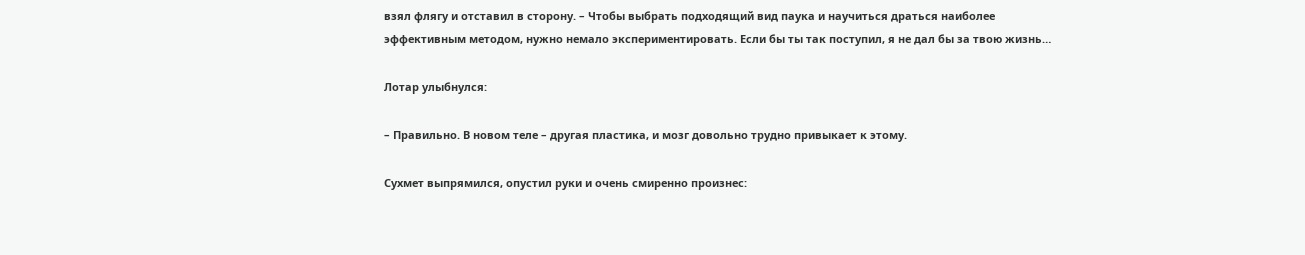взял флягу и отставил в сторону. – Чтобы выбрать подходящий вид паука и научиться драться наиболее эффективным методом, нужно немало экспериментировать. Если бы ты так поступил, я не дал бы за твою жизнь…

Лотар улыбнулся:

– Правильно. В новом теле – другая пластика, и мозг довольно трудно привыкает к этому.

Сухмет выпрямился, опустил руки и очень смиренно произнес: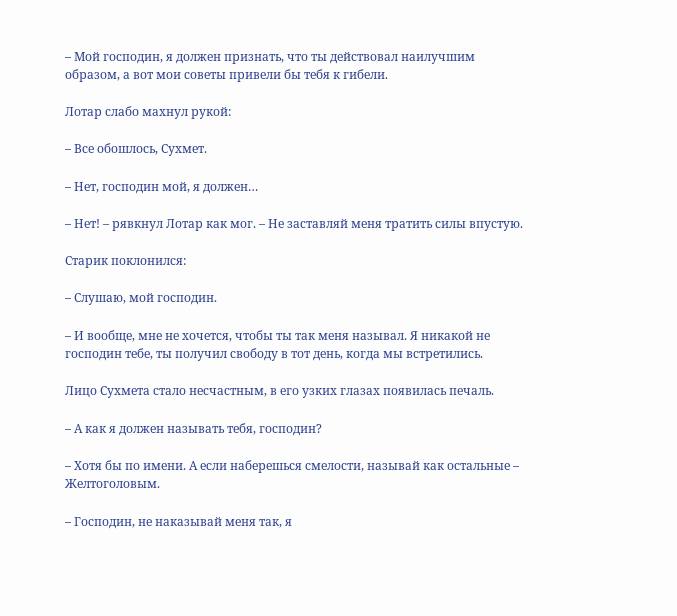– Мой господин, я должен признать, что ты действовал наилучшим образом, а вот мои советы привели бы тебя к гибели.

Лотар слабо махнул рукой:

– Все обошлось, Сухмет.

– Нет, господин мой, я должен…

– Нет! – рявкнул Лотар как мог. – Не заставляй меня тратить силы впустую.

Старик поклонился:

– Слушаю, мой господин.

– И вообще, мне не хочется, чтобы ты так меня называл. Я никакой не господин тебе, ты получил свободу в тот день, когда мы встретились.

Лицо Сухмета стало несчастным, в его узких глазах появилась печаль.

– А как я должен называть тебя, господин?

– Хотя бы по имени. А если наберешься смелости, называй как остальные – Желтоголовым.

– Господин, не наказывай меня так, я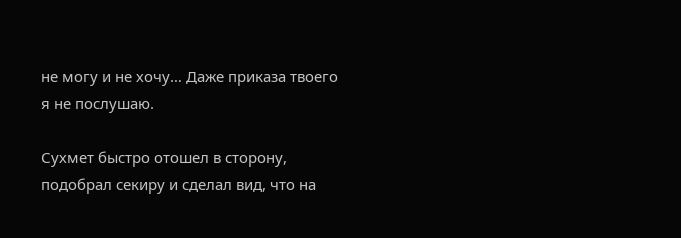не могу и не хочу… Даже приказа твоего я не послушаю.

Сухмет быстро отошел в сторону, подобрал секиру и сделал вид, что на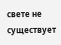свете не существует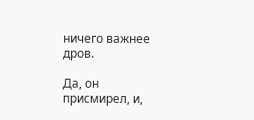ничего важнее дров.

Да, он присмирел, и,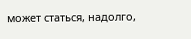может статься, надолго,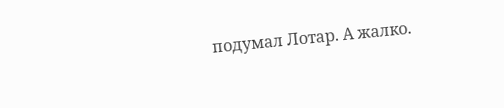подумал Лотар. А жалко.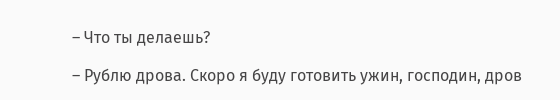– Что ты делаешь?

– Рублю дрова. Скоро я буду готовить ужин, господин, дров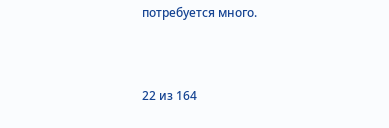потребуется много.



22 из 164